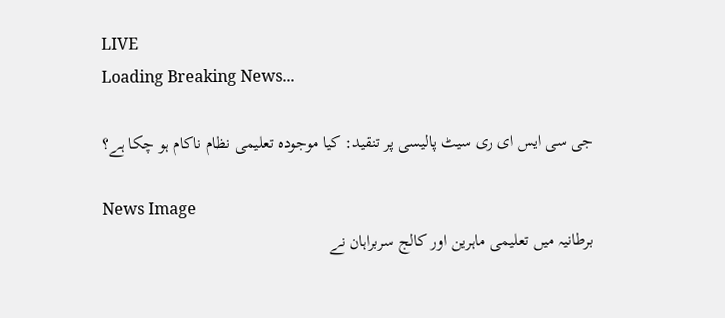LIVE
Loading Breaking News...

جی سی ایس ای ری سیٹ پالیسی پر تنقید: کیا موجودہ تعلیمی نظام ناکام ہو چکا ہے؟

News Image
برطانیہ میں تعلیمی ماہرین اور کالج سربراہان نے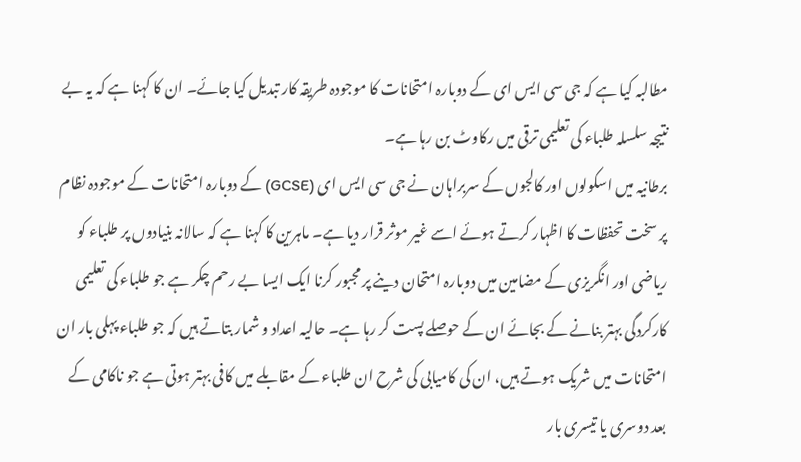مطالبہ کیا ہے کہ جی سی ایس ای کے دوبارہ امتحانات کا موجودہ طریقہ کار تبدیل کیا جائے۔ ان کا کہنا ہے کہ یہ بے نتیجہ سلسلہ طلباء کی تعلیمی ترقی میں رکاوٹ بن رہا ہے۔
برطانیہ میں اسکولوں اور کالجوں کے سربراہان نے جی سی ایس ای (GCSE) کے دوبارہ امتحانات کے موجودہ نظام پر سخت تحفظات کا اظہار کرتے ہوئے اسے غیر موثر قرار دیا ہے۔ ماہرین کا کہنا ہے کہ سالانہ بنیادوں پر طلباء کو ریاضی اور انگریزی کے مضامین میں دوبارہ امتحان دینے پر مجبور کرنا ایک ایسا بے رحم چکر ہے جو طلباء کی تعلیمی کارکردگی بہتر بنانے کے بجائے ان کے حوصلے پست کر رہا ہے۔ حالیہ اعداد و شمار بتاتے ہیں کہ جو طلباء پہلی بار ان امتحانات میں شریک ہوتے ہیں، ان کی کامیابی کی شرح ان طلباء کے مقابلے میں کافی بہتر ہوتی ہے جو ناکامی کے بعد دوسری یا تیسری بار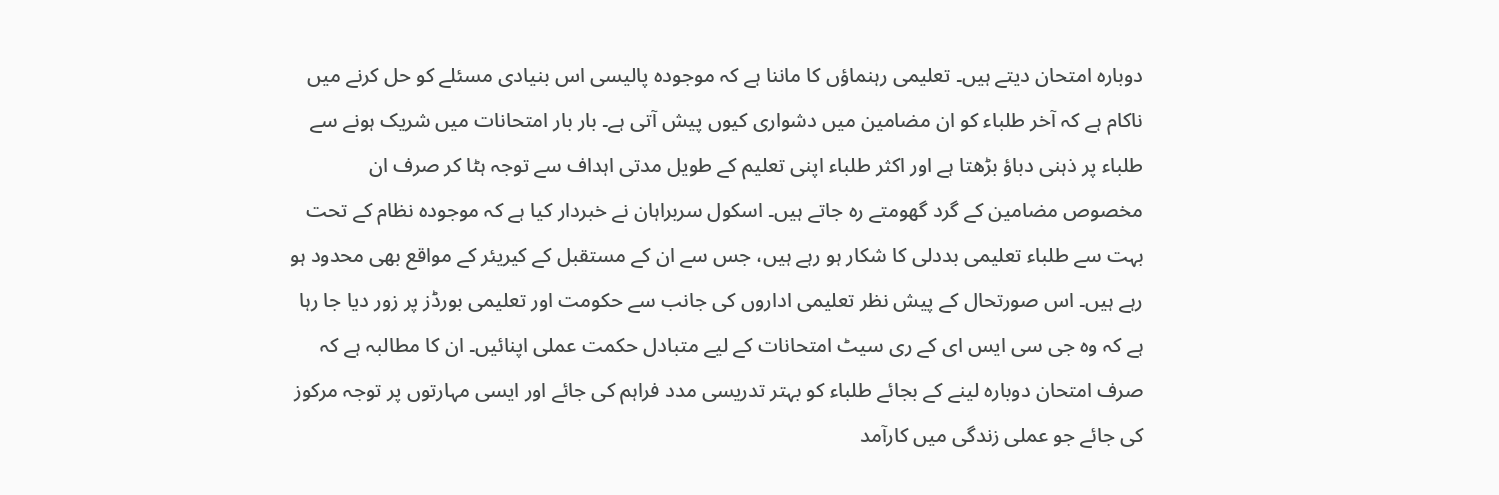دوبارہ امتحان دیتے ہیں۔ تعلیمی رہنماؤں کا ماننا ہے کہ موجودہ پالیسی اس بنیادی مسئلے کو حل کرنے میں ناکام ہے کہ آخر طلباء کو ان مضامین میں دشواری کیوں پیش آتی ہے۔ بار بار امتحانات میں شریک ہونے سے طلباء پر ذہنی دباؤ بڑھتا ہے اور اکثر طلباء اپنی تعلیم کے طویل مدتی اہداف سے توجہ ہٹا کر صرف ان مخصوص مضامین کے گرد گھومتے رہ جاتے ہیں۔ اسکول سربراہان نے خبردار کیا ہے کہ موجودہ نظام کے تحت بہت سے طلباء تعلیمی بددلی کا شکار ہو رہے ہیں، جس سے ان کے مستقبل کے کیریئر کے مواقع بھی محدود ہو رہے ہیں۔ اس صورتحال کے پیش نظر تعلیمی اداروں کی جانب سے حکومت اور تعلیمی بورڈز پر زور دیا جا رہا ہے کہ وہ جی سی ایس ای کے ری سیٹ امتحانات کے لیے متبادل حکمت عملی اپنائیں۔ ان کا مطالبہ ہے کہ صرف امتحان دوبارہ لینے کے بجائے طلباء کو بہتر تدریسی مدد فراہم کی جائے اور ایسی مہارتوں پر توجہ مرکوز کی جائے جو عملی زندگی میں کارآمد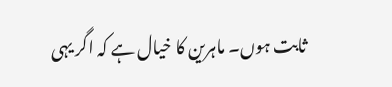ثابت ہوں۔ ماہرین کا خیال ہے کہ اگر یہی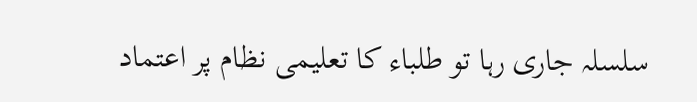سلسلہ جاری رہا تو طلباء کا تعلیمی نظام پر اعتماد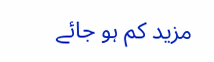مزید کم ہو جائے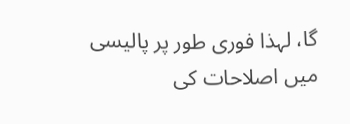گا، لہذا فوری طور پر پالیسی میں اصلاحات کی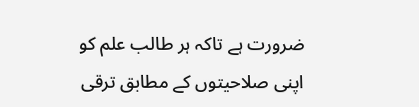ضرورت ہے تاکہ ہر طالب علم کو اپنی صلاحیتوں کے مطابق ترقی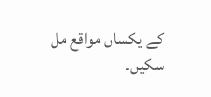کے یکساں مواقع مل سکیں۔